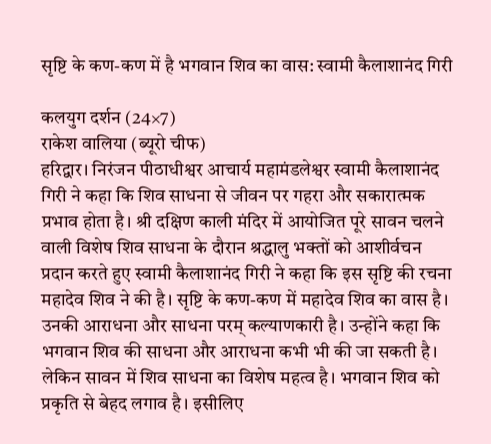सृष्टि के कण-कण में है भगवान शिव का वास: स्वामी कैलाशानंद गिरी

कलयुग दर्शन (24×7)
राकेश वालिया (ब्यूरो चीफ)
हरिद्वार। निरंजन पीठाधीश्वर आचार्य महामंडलेश्वर स्वामी कैलाशानंद गिरी ने कहा कि शिव साधना से जीवन पर गहरा और सकारात्मक प्रभाव होता है। श्री दक्षिण काली मंदिर में आयोजित पूरे सावन चलने वाली विशेष शिव साधना के दौरान श्रद्धालु भक्तों को आशीर्वचन प्रदान करते हुए स्वामी कैलाशानंद गिरी ने कहा कि इस सृष्टि की रचना महादेव शिव ने की है। सृष्टि के कण-कण में महादेव शिव का वास है। उनकी आराधना और साधना परम् कल्याणकारी है। उन्होंने कहा कि भगवान शिव की साधना और आराधना कभी भी की जा सकती है। लेकिन सावन में शिव साधना का विशेष महत्व है। भगवान शिव को प्रकृति से बेहद लगाव है। इसीलिए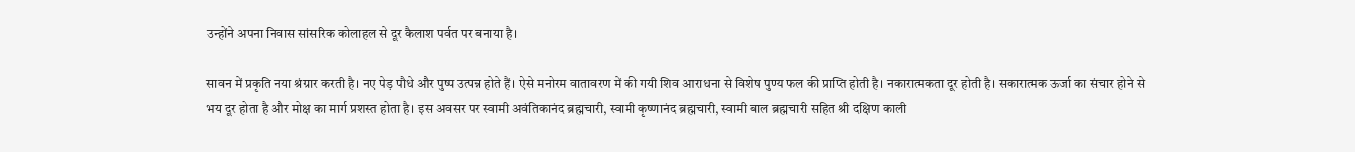उन्होंने अपना निवास सांसरिक कोलाहल से दूर कैलाश पर्वत पर बनाया है।

सावन में प्रकृति नया श्रंग्रार करती है। नए पेड़ पौधे और पुष्प उत्पन्न होते हैं। ऐसे मनोरम वातावरण में की गयी शिव आराधना से विशेष पुण्य फल की प्राप्ति होती है। नकारात्मकता दूर होती है। सकारात्मक ऊर्जा का संचार होने से भय दूर होता है और मोक्ष का मार्ग प्रशस्त होता है। इस अवसर पर स्वामी अवंतिकानंद ब्रह्मचारी, स्वामी कृष्णानंद ब्रह्मचारी, स्वामी बाल ब्रह्मचारी सहित श्री दक्षिण काली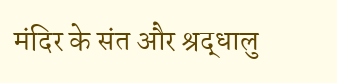मंदिर के संत और श्रद्धालु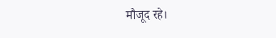मौजूद रहे।